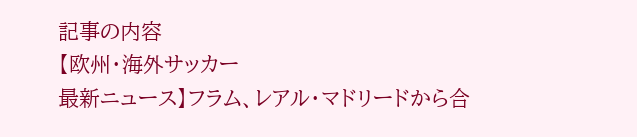記事の内容
【欧州・海外サッカー
最新ニュース】フラム、レアル・マドリードから合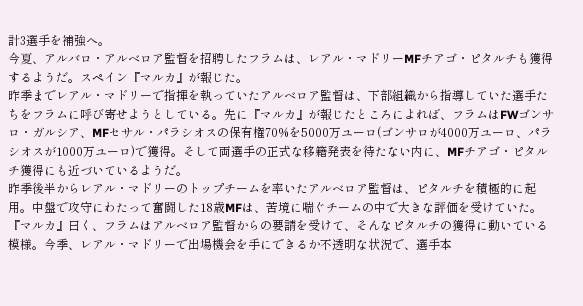計3選手を補強へ。
今夏、アルバロ・アルベロア監督を招聘したフラムは、レアル・マドリーMFチアゴ・ピタルチも獲得するようだ。スペイン『マルカ』が報じた。
昨季までレアル・マドリーで指揮を執っていたアルベロア監督は、下部組織から指導していた選手たちをフラムに呼び寄せようとしている。先に『マルカ』が報じたところによれば、フラムはFWゴンサロ・ガルシア、MFセサル・パラシオスの保有権70%を5000万ユーロ(ゴンサロが4000万ユーロ、パラシオスが1000万ユーロ)で獲得。そして両選手の正式な移籍発表を待たない内に、MFチアゴ・ピタルチ獲得にも近づいているようだ。
昨季後半からレアル・マドリーのトップチームを率いたアルベロア監督は、ピタルチを積極的に起用。中盤で攻守にわたって奮闘した18歳MFは、苦境に喘ぐチームの中で大きな評価を受けていた。
『マルカ』曰く、フラムはアルベロア監督からの要請を受けて、そんなピタルチの獲得に動いている模様。今季、レアル・マドリーで出場機会を手にできるか不透明な状況で、選手本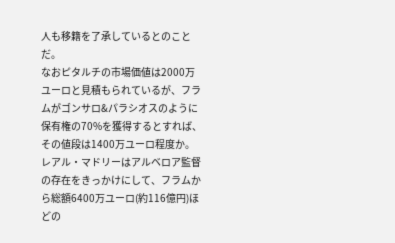人も移籍を了承しているとのことだ。
なおピタルチの市場価値は2000万ユーロと見積もられているが、フラムがゴンサロ&パラシオスのように保有権の70%を獲得するとすれば、その値段は1400万ユーロ程度か。レアル・マドリーはアルベロア監督の存在をきっかけにして、フラムから総額6400万ユーロ(約116億円)ほどの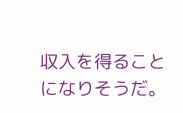収入を得ることになりそうだ。